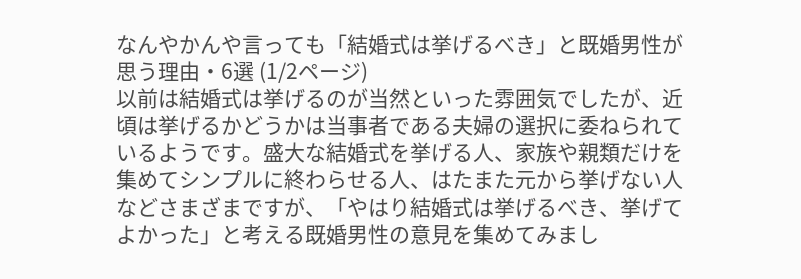なんやかんや言っても「結婚式は挙げるべき」と既婚男性が思う理由・6選 (1/2ページ)
以前は結婚式は挙げるのが当然といった雰囲気でしたが、近頃は挙げるかどうかは当事者である夫婦の選択に委ねられているようです。盛大な結婚式を挙げる人、家族や親類だけを集めてシンプルに終わらせる人、はたまた元から挙げない人などさまざまですが、「やはり結婚式は挙げるべき、挙げてよかった」と考える既婚男性の意見を集めてみまし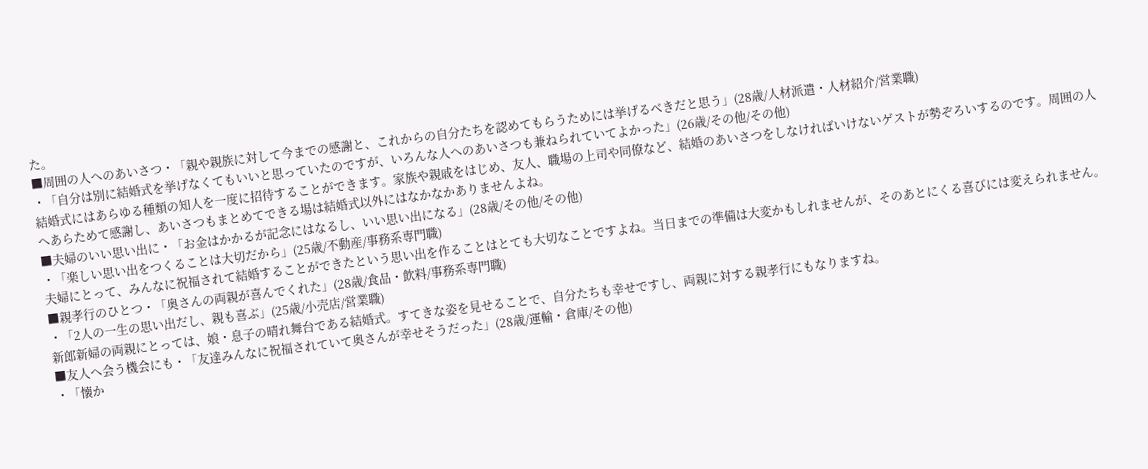た。
■周囲の人へのあいさつ・「親や親族に対して今までの感謝と、これからの自分たちを認めてもらうためには挙げるべきだと思う」(28歳/人材派遣・人材紹介/営業職)
・「自分は別に結婚式を挙げなくてもいいと思っていたのですが、いろんな人へのあいさつも兼ねられていてよかった」(26歳/その他/その他)
結婚式にはあらゆる種類の知人を一度に招待することができます。家族や親戚をはじめ、友人、職場の上司や同僚など、結婚のあいさつをしなければいけないゲストが勢ぞろいするのです。周囲の人へあらためて感謝し、あいさつもまとめてできる場は結婚式以外にはなかなかありませんよね。
■夫婦のいい思い出に・「お金はかかるが記念にはなるし、いい思い出になる」(28歳/その他/その他)
・「楽しい思い出をつくることは大切だから」(25歳/不動産/事務系専門職)
夫婦にとって、みんなに祝福されて結婚することができたという思い出を作ることはとても大切なことですよね。当日までの準備は大変かもしれませんが、そのあとにくる喜びには変えられません。
■親孝行のひとつ・「奥さんの両親が喜んでくれた」(28歳/食品・飲料/事務系専門職)
・「2人の一生の思い出だし、親も喜ぶ」(25歳/小売店/営業職)
新郎新婦の両親にとっては、娘・息子の晴れ舞台である結婚式。すてきな姿を見せることで、自分たちも幸せですし、両親に対する親孝行にもなりますね。
■友人へ会う機会にも・「友達みんなに祝福されていて奥さんが幸せそうだった」(28歳/運輸・倉庫/その他)
・「懐か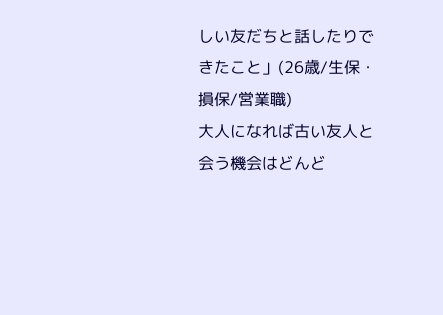しい友だちと話したりできたこと」(26歳/生保・損保/営業職)
大人になれば古い友人と会う機会はどんど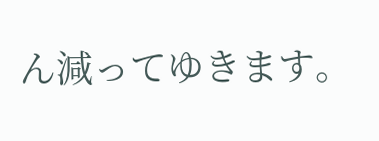ん減ってゆきます。